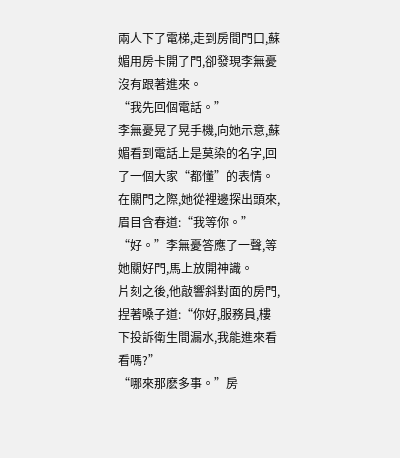兩人下了電梯,走到房間門口,蘇媚用房卡開了門,卻發現李無憂沒有跟著進來。
“我先回個電話。”
李無憂晃了晃手機,向她示意,蘇媚看到電話上是莫染的名字,回了一個大家“都懂”的表情。
在關門之際,她從裡邊探出頭來,眉目含春道:“我等你。”
“好。”李無憂答應了一聲,等她關好門,馬上放開神識。
片刻之後,他敲響斜對面的房門,捏著嗓子道:“你好,服務員,樓下投訴衛生間漏水,我能進來看看嗎?”
“哪來那麽多事。”房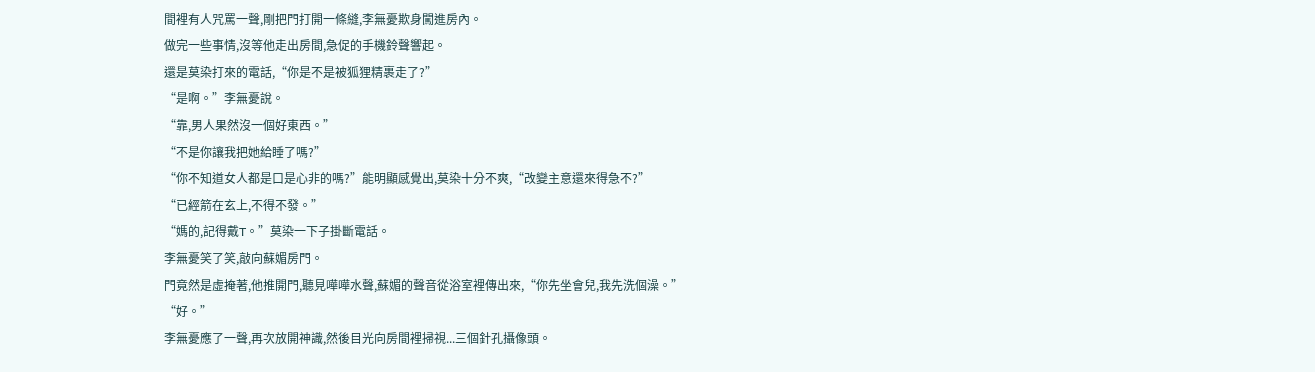間裡有人咒罵一聲,剛把門打開一條縫,李無憂欺身闖進房內。
做完一些事情,沒等他走出房間,急促的手機鈴聲響起。
還是莫染打來的電話,“你是不是被狐狸精裹走了?”
“是啊。”李無憂說。
“靠,男人果然沒一個好東西。”
“不是你讓我把她給睡了嗎?”
“你不知道女人都是口是心非的嗎?”能明顯感覺出,莫染十分不爽,“改變主意還來得急不?”
“已經箭在玄上,不得不發。”
“媽的,記得戴T。”莫染一下子掛斷電話。
李無憂笑了笑,敲向蘇媚房門。
門竟然是虛掩著,他推開門,聽見嘩嘩水聲,蘇媚的聲音從浴室裡傳出來,“你先坐會兒,我先洗個澡。”
“好。”
李無憂應了一聲,再次放開神識,然後目光向房間裡掃視...三個針孔攝像頭。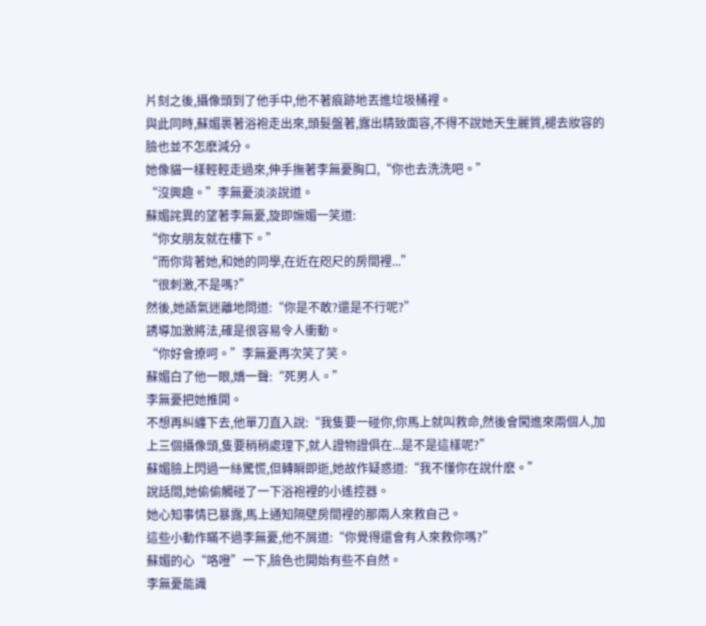片刻之後,攝像頭到了他手中,他不著痕跡地丟進垃圾桶裡。
與此同時,蘇媚裹著浴袍走出來,頭髮盤著,露出精致面容,不得不說她天生麗質,褪去妝容的臉也並不怎麽減分。
她像貓一樣輕輕走過來,伸手撫著李無憂胸口,“你也去洗洗吧。”
“沒興趣。”李無憂淡淡說道。
蘇媚詫異的望著李無憂,旋即嫵媚一笑道:
“你女朋友就在樓下。”
“而你背著她,和她的同學,在近在咫尺的房間裡...”
“很刺激,不是嗎?”
然後,她語氣迷離地問道:“你是不敢?還是不行呢?”
誘導加激將法,確是很容易令人衝動。
“你好會撩呵。”李無憂再次笑了笑。
蘇媚白了他一眼,嬌一聲:“死男人。”
李無憂把她推開。
不想再糾纏下去,他單刀直入說:“我隻要一碰你,你馬上就叫救命,然後會闖進來兩個人,加上三個攝像頭,隻要稍稍處理下,就人證物證俱在...是不是這樣呢?”
蘇媚臉上閃過一絲驚慌,但轉瞬即逝,她故作疑惑道:“我不懂你在說什麽。”
說話間,她偷偷觸碰了一下浴袍裡的小遙控器。
她心知事情已暴露,馬上通知隔壁房間裡的那兩人來救自己。
這些小動作瞞不過李無憂,他不屑道:“你覺得還會有人來救你嗎?”
蘇媚的心“咯噔”一下,臉色也開始有些不自然。
李無憂能識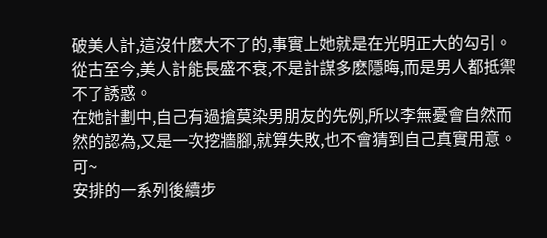破美人計,這沒什麽大不了的,事實上她就是在光明正大的勾引。
從古至今,美人計能長盛不衰,不是計謀多麽隱晦,而是男人都抵禦不了誘惑。
在她計劃中,自己有過搶莫染男朋友的先例,所以李無憂會自然而然的認為,又是一次挖牆腳,就算失敗,也不會猜到自己真實用意。
可~
安排的一系列後續步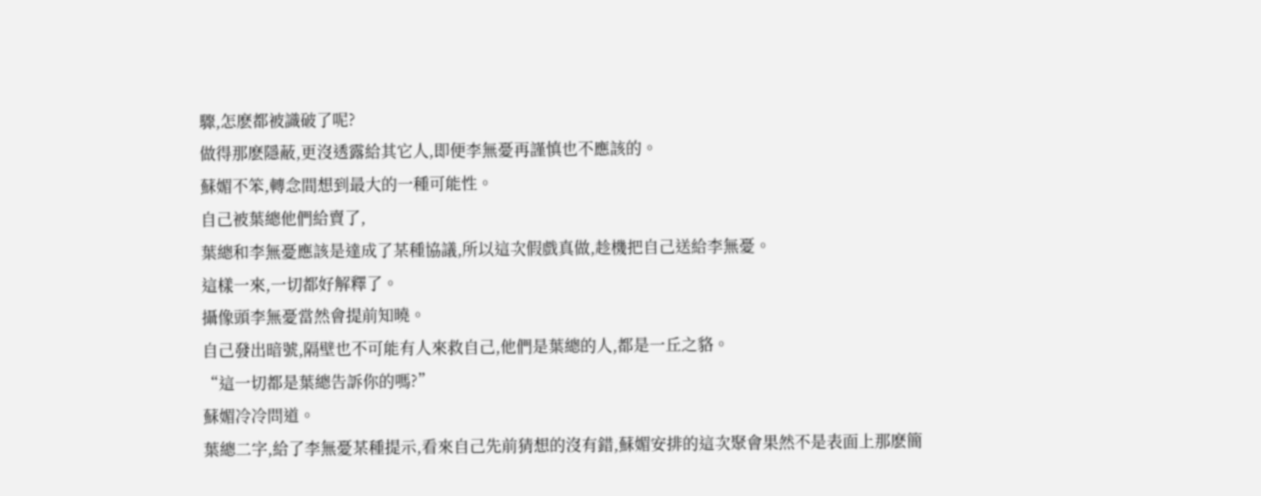驟,怎麽都被識破了呢?
做得那麽隱蔽,更沒透露給其它人,即便李無憂再謹慎也不應該的。
蘇媚不笨,轉念間想到最大的一種可能性。
自己被葉總他們給賣了,
葉總和李無憂應該是達成了某種協議,所以這次假戲真做,趁機把自己送給李無憂。
這樣一來,一切都好解釋了。
攝像頭李無憂當然會提前知曉。
自己發出暗號,隔壁也不可能有人來救自己,他們是葉總的人,都是一丘之貉。
“這一切都是葉總告訴你的嗎?”
蘇媚冷冷問道。
葉總二字,給了李無憂某種提示,看來自己先前猜想的沒有錯,蘇媚安排的這次聚會果然不是表面上那麽簡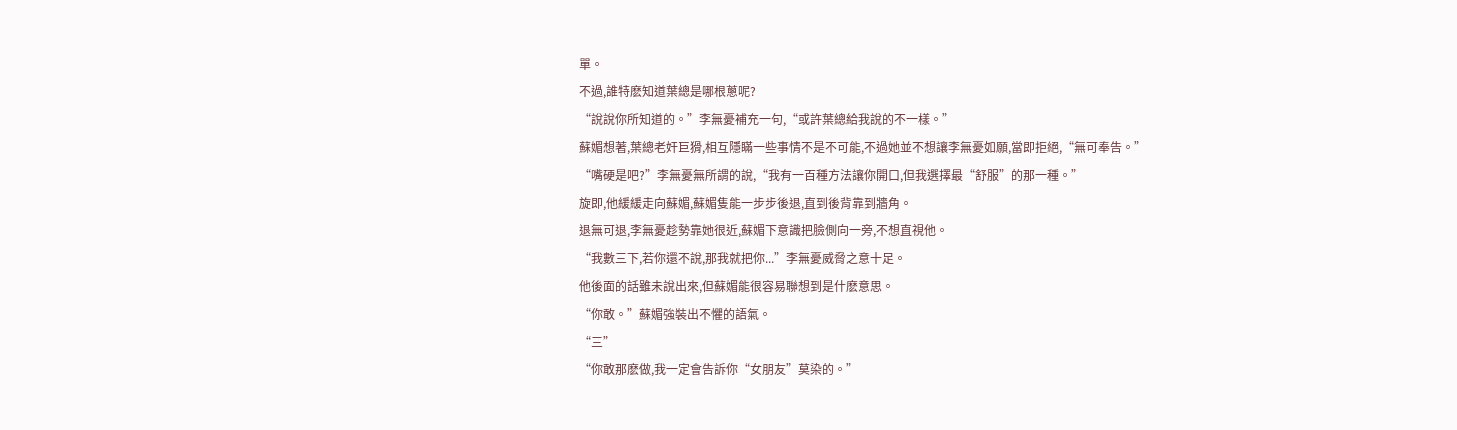單。
不過,誰特麽知道葉總是哪根蔥呢?
“說說你所知道的。”李無憂補充一句,“或許葉總給我說的不一樣。”
蘇媚想著,葉總老奸巨猾,相互隱瞞一些事情不是不可能,不過她並不想讓李無憂如願,當即拒絕,“無可奉告。”
“嘴硬是吧?”李無憂無所謂的說,“我有一百種方法讓你開口,但我選擇最“舒服”的那一種。”
旋即,他緩緩走向蘇媚,蘇媚隻能一步步後退,直到後背靠到牆角。
退無可退,李無憂趁勢靠她很近,蘇媚下意識把臉側向一旁,不想直視他。
“我數三下,若你還不說,那我就把你...”李無憂威脅之意十足。
他後面的話雖未說出來,但蘇媚能很容易聯想到是什麽意思。
“你敢。”蘇媚強裝出不懼的語氣。
“三”
“你敢那麽做,我一定會告訴你“女朋友”莫染的。”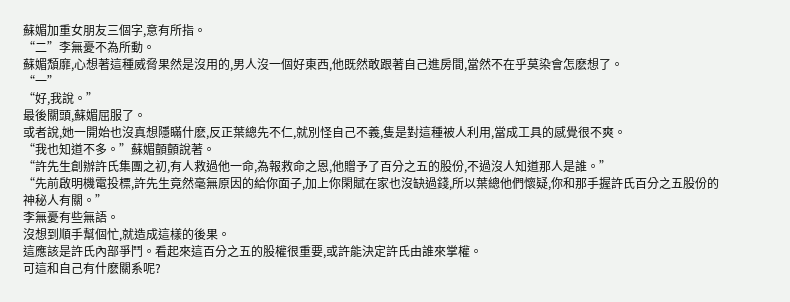蘇媚加重女朋友三個字,意有所指。
“二”李無憂不為所動。
蘇媚頹靡,心想著這種威脅果然是沒用的,男人沒一個好東西,他既然敢跟著自己進房間,當然不在乎莫染會怎麽想了。
“一”
“好,我說。”
最後關頭,蘇媚屈服了。
或者說,她一開始也沒真想隱瞞什麽,反正葉總先不仁,就別怪自己不義,隻是對這種被人利用,當成工具的感覺很不爽。
“我也知道不多。”蘇媚顫顫說著。
“許先生創辦許氏集團之初,有人救過他一命,為報救命之恩,他贈予了百分之五的股份,不過沒人知道那人是誰。”
“先前啟明機電投標,許先生竟然毫無原因的給你面子,加上你閑賦在家也沒缺過錢,所以葉總他們懷疑,你和那手握許氏百分之五股份的神秘人有關。”
李無憂有些無語。
沒想到順手幫個忙,就造成這樣的後果。
這應該是許氏內部爭鬥。看起來這百分之五的股權很重要,或許能決定許氏由誰來掌權。
可這和自己有什麽關系呢?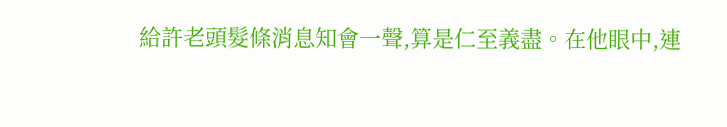給許老頭髮條消息知會一聲,算是仁至義盡。在他眼中,連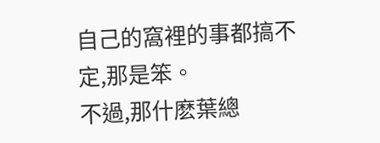自己的窩裡的事都搞不定,那是笨。
不過,那什麽葉總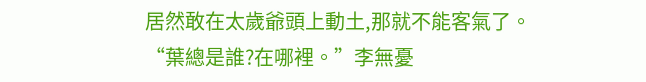居然敢在太歲爺頭上動土,那就不能客氣了。
“葉總是誰?在哪裡。”李無憂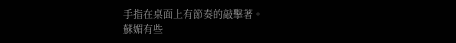手指在桌面上有節奏的敲擊著。
蘇媚有些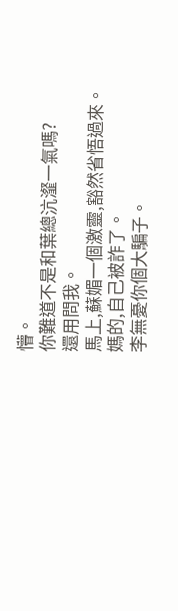懵。
你難道不是和葉總沆瀣一氣嗎?
還用問我。
馬上,蘇媚一個激靈,豁然省悟過來。
媽的,自己被詐了。
李無憂你個大騙子。